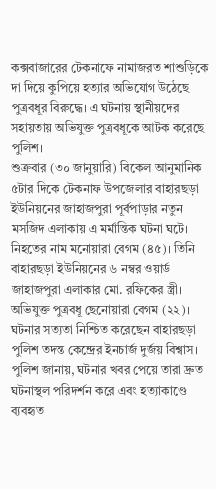কক্সবাজারের টেকনাফে নামাজরত শাশুড়িকে দা দিয়ে কুপিয়ে হত্যার অভিযোগ উঠেছে পুত্রবধূর বিরুদ্ধে। এ ঘটনায় স্থানীয়দের সহায়তায় অভিযুক্ত পুত্রবধূকে আটক করেছে পুলিশ।
শুক্রবার (৩০ জানুয়ারি) বিকেল আনুমানিক ৫টার দিকে টেকনাফ উপজেলার বাহারছড়া ইউনিয়নের জাহাজপুরা পূর্বপাড়ার নতুন মসজিদ এলাকায় এ মর্মান্তিক ঘটনা ঘটে।
নিহতের নাম মনোয়ারা বেগম (৪৫)। তিনি বাহারছড়া ইউনিয়নের ৬ নম্বর ওয়ার্ড জাহাজপুরা এলাকার মো. রফিকের স্ত্রী। অভিযুক্ত পুত্রবধূ ছেনোয়ারা বেগম (২২)। ঘটনার সত্যতা নিশ্চিত করেছেন বাহারছড়া পুলিশ তদন্ত কেন্দ্রের ইনচার্জ দুর্জয় বিশ্বাস।
পুলিশ জানায়, ঘটনার খবর পেয়ে তারা দ্রুত ঘটনাস্থল পরিদর্শন করে এবং হত্যাকাণ্ডে ব্যবহৃত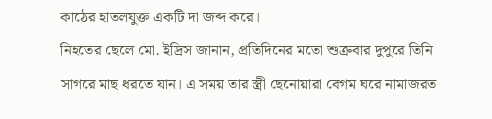কাঠের হাতলযুক্ত একটি দা জব্দ করে।
নিহতের ছেলে মো. ইদ্রিস জানান, প্রতিদিনের মতো শুক্রবার দুপুরে তিনি সাগরে মাছ ধরতে যান। এ সময় তার স্ত্রী ছেনোয়ারা বেগম ঘরে নামাজরত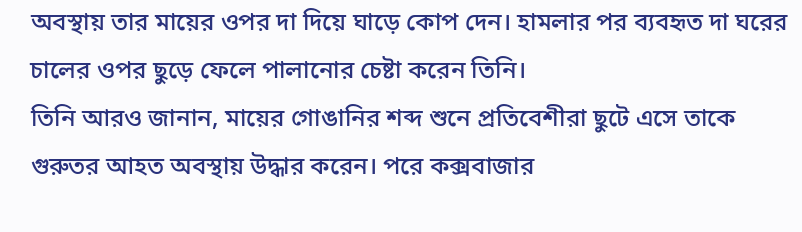অবস্থায় তার মায়ের ওপর দা দিয়ে ঘাড়ে কোপ দেন। হামলার পর ব্যবহৃত দা ঘরের চালের ওপর ছুড়ে ফেলে পালানোর চেষ্টা করেন তিনি।
তিনি আরও জানান, মায়ের গোঙানির শব্দ শুনে প্রতিবেশীরা ছুটে এসে তাকে গুরুতর আহত অবস্থায় উদ্ধার করেন। পরে কক্সবাজার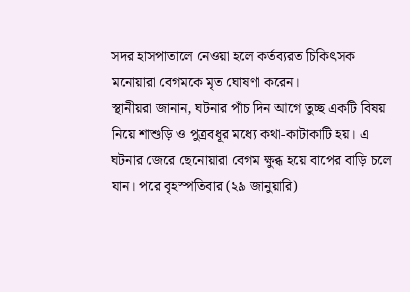সদর হাসপাতালে নেওয়া হলে কর্তব্যরত চিকিৎসক মনোয়ারা বেগমকে মৃত ঘোষণা করেন।
স্থানীয়রা জানান, ঘটনার পাঁচ দিন আগে তুচ্ছ একটি বিষয় নিয়ে শাশুড়ি ও পুত্রবধূর মধ্যে কথা-কাটাকাটি হয়। এ ঘটনার জেরে ছেনোয়ারা বেগম ক্ষুব্ধ হয়ে বাপের বাড়ি চলে যান। পরে বৃহস্পতিবার (২৯ জানুয়ারি)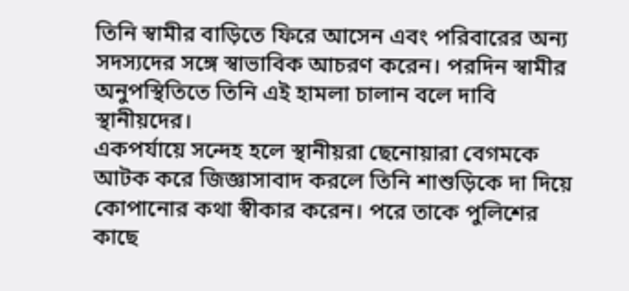তিনি স্বামীর বাড়িতে ফিরে আসেন এবং পরিবারের অন্য সদস্যদের সঙ্গে স্বাভাবিক আচরণ করেন। পরদিন স্বামীর অনুপস্থিতিতে তিনি এই হামলা চালান বলে দাবি স্থানীয়দের।
একপর্যায়ে সন্দেহ হলে স্থানীয়রা ছেনোয়ারা বেগমকে আটক করে জিজ্ঞাসাবাদ করলে তিনি শাশুড়িকে দা দিয়ে কোপানোর কথা স্বীকার করেন। পরে তাকে পুলিশের কাছে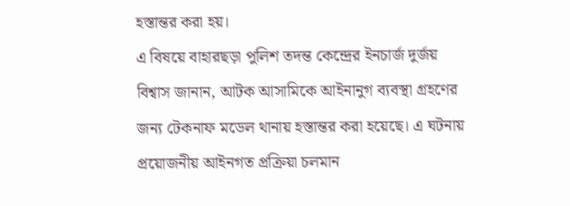হস্তান্তর করা হয়।
এ বিষয়ে বাহারছড়া পুলিশ তদন্ত কেন্দ্রের ইনচার্জ দুর্জয় বিশ্বাস জানান, আটক আসামিকে আইনানুগ ব্যবস্থা গ্রহণের জন্য টেকনাফ মডেল থানায় হস্তান্তর করা হয়েছে। এ ঘটনায় প্রয়োজনীয় আইনগত প্রক্রিয়া চলমান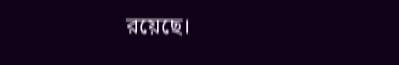রয়েছে।